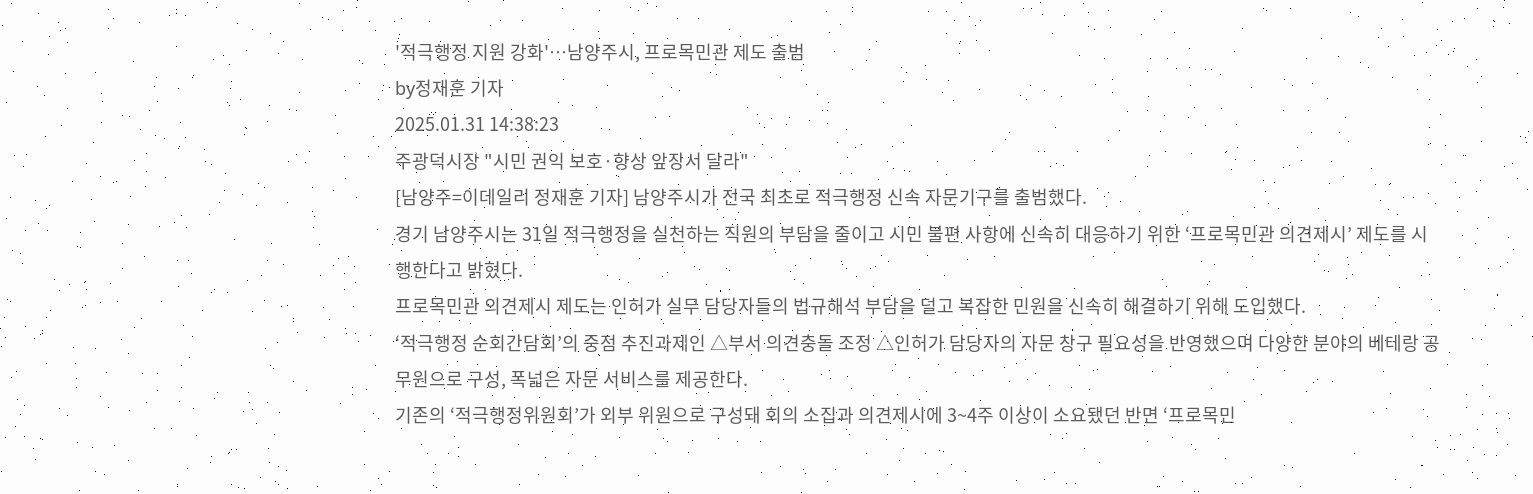'적극행정 지원 강화'…남양주시, 프로목민관 제도 출범
by정재훈 기자
2025.01.31 14:38:23
주광덕시장 "시민 권익 보호·향상 앞장서 달라"
[남양주=이데일리 정재훈 기자] 남양주시가 전국 최초로 적극행정 신속 자문기구를 출범했다.
경기 남양주시는 31일 적극행정을 실천하는 직원의 부담을 줄이고 시민 불편 사항에 신속히 대응하기 위한 ‘프로목민관 의견제시’ 제도를 시행한다고 밝혔다.
프로목민관 의견제시 제도는 인허가 실무 담당자들의 법규해석 부담을 덜고 복잡한 민원을 신속히 해결하기 위해 도입했다.
‘적극행정 순회간담회’의 중점 추진과제인 △부서 의견충돌 조정 △인허가 담당자의 자문 창구 필요성을 반영했으며 다양한 분야의 베테랑 공무원으로 구성, 폭넓은 자문 서비스를 제공한다.
기존의 ‘적극행정위원회’가 외부 위원으로 구성돼 회의 소집과 의견제시에 3~4주 이상이 소요됐던 반면 ‘프로목민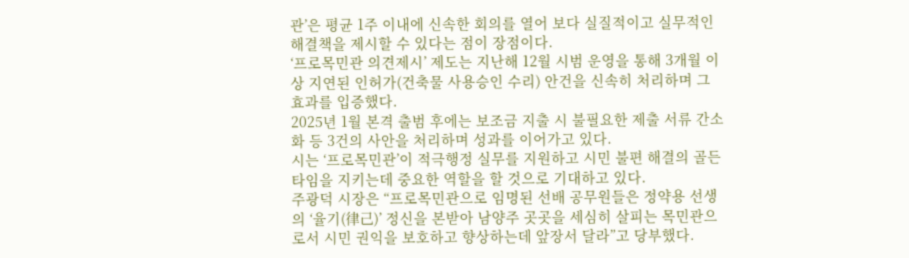관’은 평균 1주 이내에 신속한 회의를 열어 보다 실질적이고 실무적인 해결책을 제시할 수 있다는 점이 장점이다.
‘프로목민관 의견제시’ 제도는 지난해 12월 시범 운영을 통해 3개월 이상 지연된 인허가(건축물 사용승인 수리) 안건을 신속히 처리하며 그 효과를 입증했다.
2025년 1월 본격 출범 후에는 보조금 지출 시 불필요한 제출 서류 간소화 등 3건의 사안을 처리하며 성과를 이어가고 있다.
시는 ‘프로목민관’이 적극행정 실무를 지원하고 시민 불편 해결의 골든타임을 지키는데 중요한 역할을 할 것으로 기대하고 있다.
주광덕 시장은 “프로목민관으로 임명된 선배 공무원들은 정약용 선생의 ‘율기(律己)’ 정신을 본받아 남양주 곳곳을 세심히 살피는 목민관으로서 시민 권익을 보호하고 향상하는데 앞장서 달라”고 당부했다.